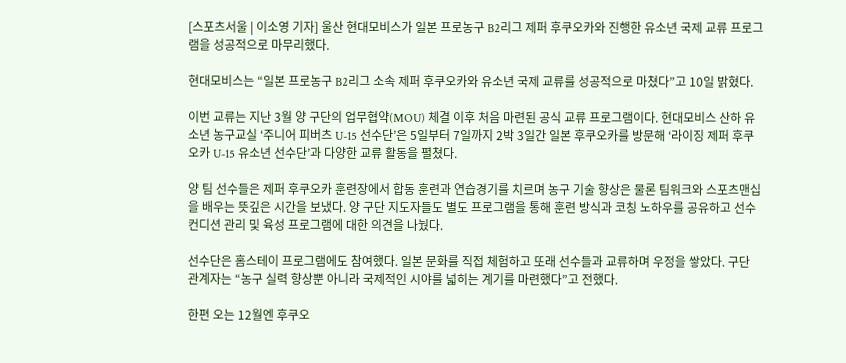[스포츠서울 | 이소영 기자] 울산 현대모비스가 일본 프로농구 B2리그 제퍼 후쿠오카와 진행한 유소년 국제 교류 프로그램을 성공적으로 마무리했다.

현대모비스는 “일본 프로농구 B2리그 소속 제퍼 후쿠오카와 유소년 국제 교류를 성공적으로 마쳤다”고 10일 밝혔다.

이번 교류는 지난 3월 양 구단의 업무협약(MOU) 체결 이후 처음 마련된 공식 교류 프로그램이다. 현대모비스 산하 유소년 농구교실 ‘주니어 피버츠 U-15 선수단’은 5일부터 7일까지 2박 3일간 일본 후쿠오카를 방문해 ‘라이징 제퍼 후쿠오카 U-15 유소년 선수단’과 다양한 교류 활동을 펼쳤다.

양 팀 선수들은 제퍼 후쿠오카 훈련장에서 합동 훈련과 연습경기를 치르며 농구 기술 향상은 물론 팀워크와 스포츠맨십을 배우는 뜻깊은 시간을 보냈다. 양 구단 지도자들도 별도 프로그램을 통해 훈련 방식과 코칭 노하우를 공유하고 선수 컨디션 관리 및 육성 프로그램에 대한 의견을 나눴다.

선수단은 홈스테이 프로그램에도 참여했다. 일본 문화를 직접 체험하고 또래 선수들과 교류하며 우정을 쌓았다. 구단 관계자는 “농구 실력 향상뿐 아니라 국제적인 시야를 넓히는 계기를 마련했다”고 전했다.

한편 오는 12월엔 후쿠오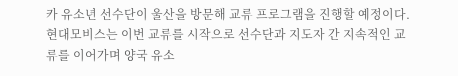카 유소년 선수단이 울산을 방문해 교류 프로그램을 진행할 예정이다. 현대모비스는 이번 교류를 시작으로 선수단과 지도자 간 지속적인 교류를 이어가며 양국 유소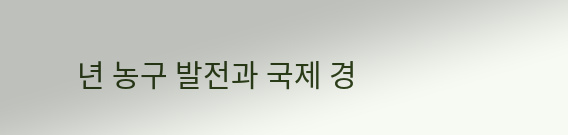년 농구 발전과 국제 경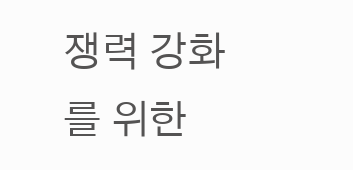쟁력 강화를 위한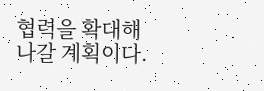협력을 확대해 나갈 계획이다.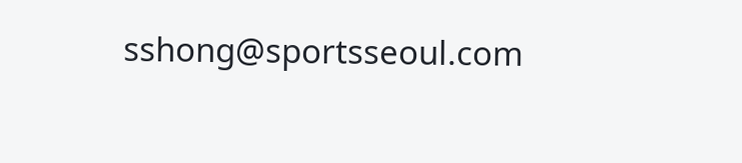sshong@sportsseoul.com